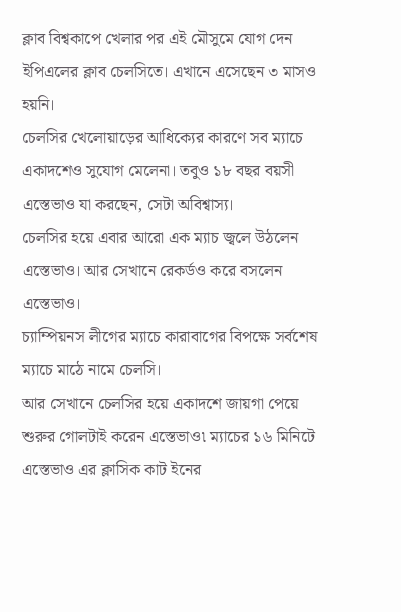ক্লাব বিশ্বকাপে খেলার পর এই মৌসুমে যোগ দেন ইপিএলের ক্লাব চেলসিতে। এখানে এসেছেন ৩ মাসও হয়নি।
চেলসির খেলোয়াড়ের আধিক্যের কারণে সব ম্যাচে একাদশেও সুযোগ মেলেনা। তবুও ১৮ বছর বয়সী এস্তেভাও যা করছেন, সেটা অবিশ্বাস্য।
চেলসির হয়ে এবার আরো এক ম্যাচ জ্বলে উঠলেন এস্তেভাও। আর সেখানে রেকর্ডও করে বসলেন এস্তেভাও।
চ্যাম্পিয়নস লীগের ম্যাচে কারাবাগের বিপক্ষে সর্বশেষ ম্যাচে মাঠে নামে চেলসি।
আর সেখানে চেলসির হয়ে একাদশে জায়গা পেয়ে শুরুর গোলটাই করেন এস্তেভাও৷ ম্যাচের ১৬ মিনিটে এস্তেভাও এর ক্লাসিক কাট ইনের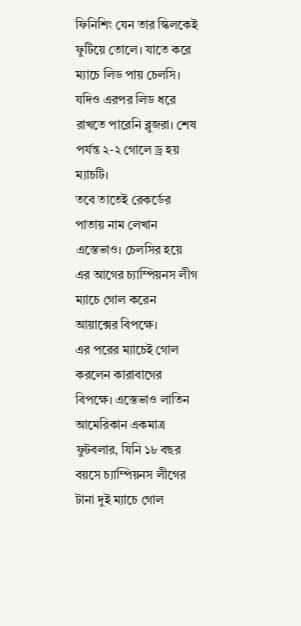ফিনিশিং যেন তার স্কিলকেই ফুটিয়ে তোলে। যাতে করে ম্যাচে লিড পায় চেলসি।
যদিও এরপর লিড ধরে রাখতে পারেনি ব্লুজরা। শেষ পর্যন্ত ২-২ গোলে ড্র হয় ম্যাচটি।
তবে তাতেই রেকর্ডের পাতায় নাম লেখান এস্তেভাও। চেলসির হয়ে এর আগের চ্যাম্পিয়নস লীগ ম্যাচে গোল করেন আয়াক্সের বিপক্ষে।
এর পরের ম্যাচেই গোল করলেন কারাবাগের বিপক্ষে। এস্তেভাও লাতিন আমেরিকান একমাত্র ফুটবলার, যিনি ১৮ বছর বয়সে চ্যাম্পিয়নস লীগের টানা দুই ম্যাচে গোল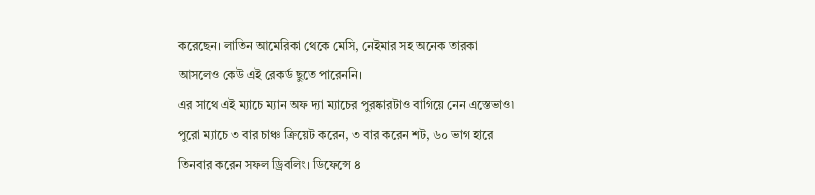করেছেন। লাতিন আমেরিকা থেকে মেসি, নেইমার সহ অনেক তারকা আসলেও কেউ এই রেকর্ড ছুতে পারেননি।
এর সাথে এই ম্যাচে ম্যান অফ দ্যা ম্যাচের পুরষ্কারটাও বাগিয়ে নেন এস্তেভাও৷ পুরো ম্যাচে ৩ বার চাঞ্চ ক্রিয়েট করেন, ৩ বার করেন শট, ৬০ ভাগ হারে তিনবার করেন সফল ড্রিবলিং। ডিফেন্সে ৪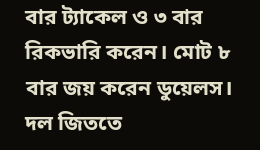বার ট্যাকেল ও ৩ বার রিকভারি করেন। মোট ৮ বার জয় করেন ডুয়েলস।
দল জিততে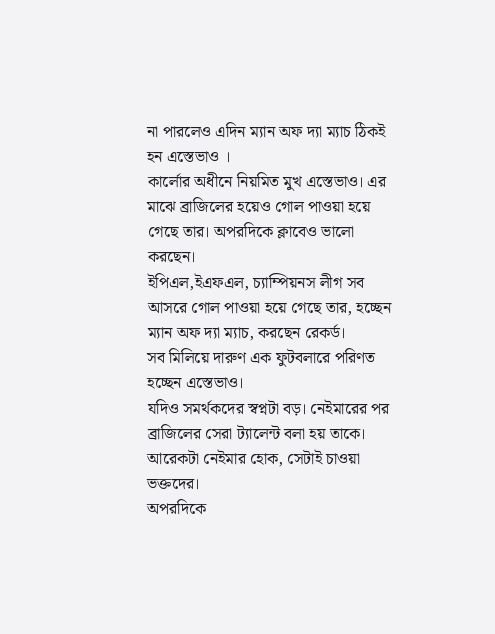না পারলেও এদিন ম্যান অফ দ্যা ম্যাচ ঠিকই হন এস্তেভাও ।
কার্লোর অধীনে নিয়মিত মুখ এস্তেভাও। এর মাঝে ব্রাজিলের হয়েও গোল পাওয়া হয়ে গেছে তার। অপরদিকে ক্লাবেও ভালো করছেন।
ইপিএল,ইএফএল, চ্যাম্পিয়নস লীগ সব আসরে গোল পাওয়া হয়ে গেছে তার, হচ্ছেন ম্যান অফ দ্যা ম্যাচ, করছেন রেকর্ড।
সব মিলিয়ে দারুণ এক ফুটবলারে পরিণত হচ্ছেন এস্তেভাও।
যদিও সমর্থকদের স্বপ্নটা বড়। নেইমারের পর ব্রাজিলের সেরা ট্যালেন্ট বলা হয় তাকে। আরেকটা নেইমার হোক, সেটাই চাওয়া ভক্তদের।
অপরদিকে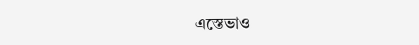এস্তেভাও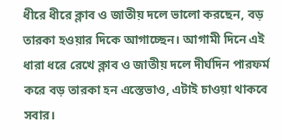ধীরে ধীরে ক্লাব ও জাতীয় দলে ভালো করছেন, বড় তারকা হওয়ার দিকে আগাচ্ছেন। আগামী দিনে এই ধারা ধরে রেখে ক্লাব ও জাতীয় দলে দীর্ঘদিন পারফর্ম করে বড় তারকা হন এস্তেভাও, এটাই চাওয়া থাকবে সবার।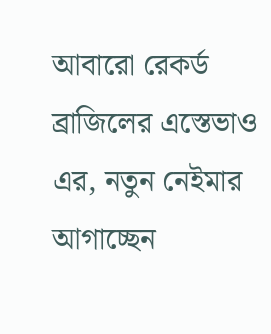আবারো রেকর্ড ব্রাজিলের এস্তেভাও এর, নতুন নেইমার আগাচ্ছেন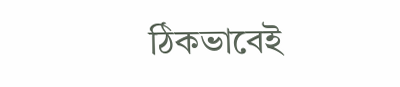ঠিকভাবেই